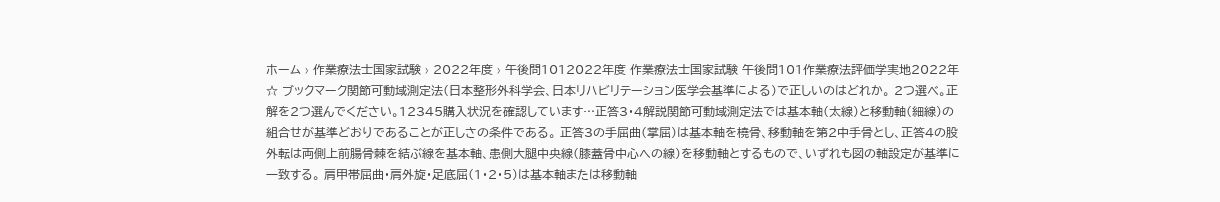ホーム › 作業療法士国家試験 › 2022年度 › 午後問1012022年度 作業療法士国家試験 午後問101作業療法評価学実地2022年☆ ブックマーク関節可動域測定法(日本整形外科学会、日本リハビリテーション医学会基準による)で正しいのはどれか。 2つ選べ。正解を2つ選んでください。12345購入状況を確認しています…正答3・4解説関節可動域測定法では基本軸(太線)と移動軸(細線)の組合せが基準どおりであることが正しさの条件である。 正答3の手屈曲(掌屈)は基本軸を橈骨、移動軸を第2中手骨とし、正答4の股外転は両側上前腸骨棘を結ぶ線を基本軸、患側大腿中央線(膝蓋骨中心への線)を移動軸とするもので、いずれも図の軸設定が基準に一致する。 肩甲帯屈曲・肩外旋・足底屈(1・2・5)は基本軸または移動軸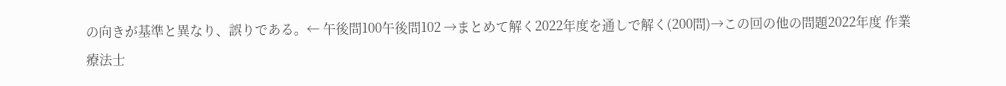の向きが基準と異なり、誤りである。← 午後問100午後問102 →まとめて解く2022年度を通しで解く(200問)→この回の他の問題2022年度 作業療法士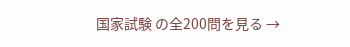国家試験 の全200問を見る →